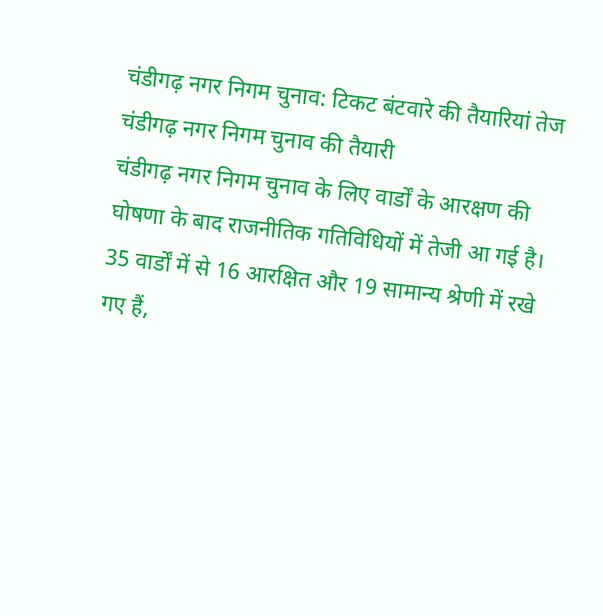चंडीगढ़ नगर निगम चुनाव: टिकट बंटवारे की तैयारियां तेज
चंडीगढ़ नगर निगम चुनाव की तैयारी
चंडीगढ़ नगर निगम चुनाव के लिए वार्डों के आरक्षण की घोषणा के बाद राजनीतिक गतिविधियों में तेजी आ गई है। 35 वार्डों में से 16 आरक्षित और 19 सामान्य श्रेणी में रखे गए हैं,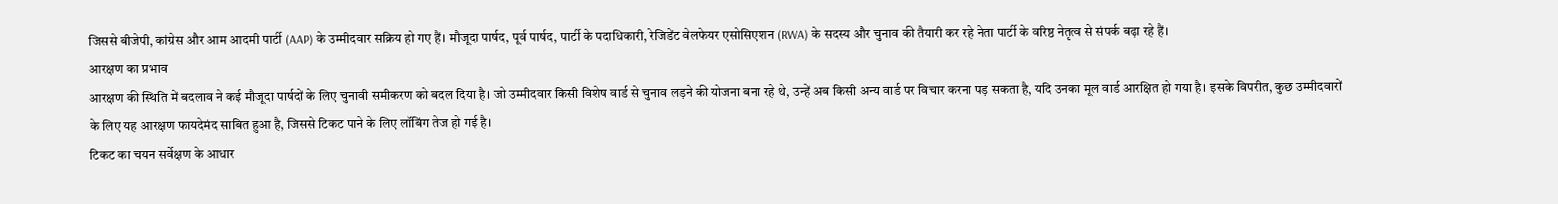जिससे बीजेपी, कांग्रेस और आम आदमी पार्टी (AAP) के उम्मीदवार सक्रिय हो गए हैं। मौजूदा पार्षद, पूर्व पार्षद, पार्टी के पदाधिकारी, रेजिडेंट वेलफेयर एसोसिएशन (RWA) के सदस्य और चुनाव की तैयारी कर रहे नेता पार्टी के वरिष्ठ नेतृत्व से संपर्क बढ़ा रहे हैं।
आरक्षण का प्रभाव
आरक्षण की स्थिति में बदलाव ने कई मौजूदा पार्षदों के लिए चुनावी समीकरण को बदल दिया है। जो उम्मीदवार किसी विशेष वार्ड से चुनाव लड़ने की योजना बना रहे थे, उन्हें अब किसी अन्य वार्ड पर विचार करना पड़ सकता है, यदि उनका मूल वार्ड आरक्षित हो गया है। इसके विपरीत, कुछ उम्मीदवारों के लिए यह आरक्षण फायदेमंद साबित हुआ है, जिससे टिकट पाने के लिए लॉबिंग तेज हो गई है।
टिकट का चयन सर्वेक्षण के आधार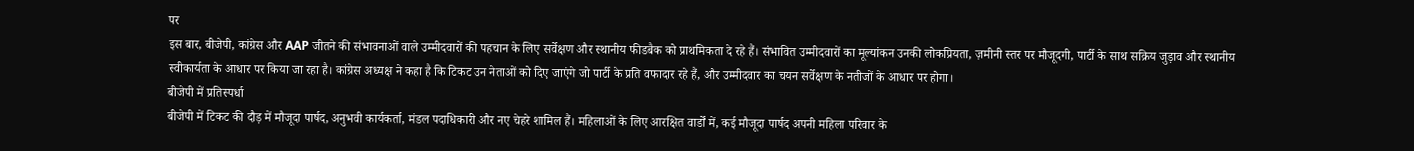पर
इस बार, बीजेपी, कांग्रेस और AAP जीतने की संभावनाओं वाले उम्मीदवारों की पहचान के लिए सर्वेक्षण और स्थानीय फीडबैक को प्राथमिकता दे रहे हैं। संभावित उम्मीदवारों का मूल्यांकन उनकी लोकप्रियता, ज़मीनी स्तर पर मौजूदगी, पार्टी के साथ सक्रिय जुड़ाव और स्थानीय स्वीकार्यता के आधार पर किया जा रहा है। कांग्रेस अध्यक्ष ने कहा है कि टिकट उन नेताओं को दिए जाएंगे जो पार्टी के प्रति वफादार रहे हैं, और उम्मीदवार का चयन सर्वेक्षण के नतीजों के आधार पर होगा।
बीजेपी में प्रतिस्पर्धा
बीजेपी में टिकट की दौड़ में मौजूदा पार्षद, अनुभवी कार्यकर्ता, मंडल पदाधिकारी और नए चेहरे शामिल हैं। महिलाओं के लिए आरक्षित वार्डों में, कई मौजूदा पार्षद अपनी महिला परिवार के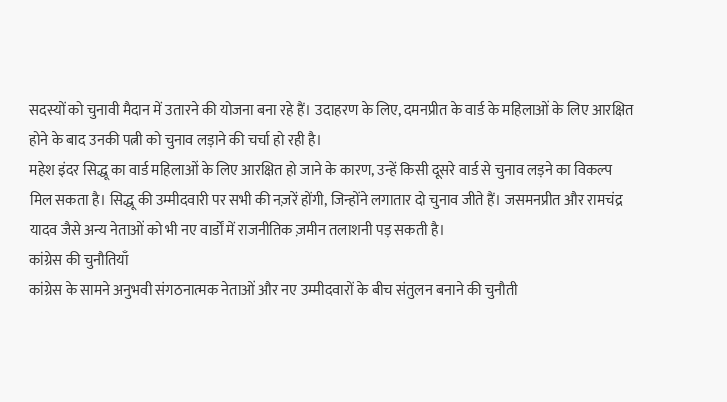सदस्यों को चुनावी मैदान में उतारने की योजना बना रहे हैं। उदाहरण के लिए, दमनप्रीत के वार्ड के महिलाओं के लिए आरक्षित होने के बाद उनकी पत्नी को चुनाव लड़ाने की चर्चा हो रही है।
महेश इंदर सिद्धू का वार्ड महिलाओं के लिए आरक्षित हो जाने के कारण, उन्हें किसी दूसरे वार्ड से चुनाव लड़ने का विकल्प मिल सकता है। सिद्धू की उम्मीदवारी पर सभी की नज़रें होंगी, जिन्होंने लगातार दो चुनाव जीते हैं। जसमनप्रीत और रामचंद्र यादव जैसे अन्य नेताओं को भी नए वार्डों में राजनीतिक ज़मीन तलाशनी पड़ सकती है।
कांग्रेस की चुनौतियाँ
कांग्रेस के सामने अनुभवी संगठनात्मक नेताओं और नए उम्मीदवारों के बीच संतुलन बनाने की चुनौती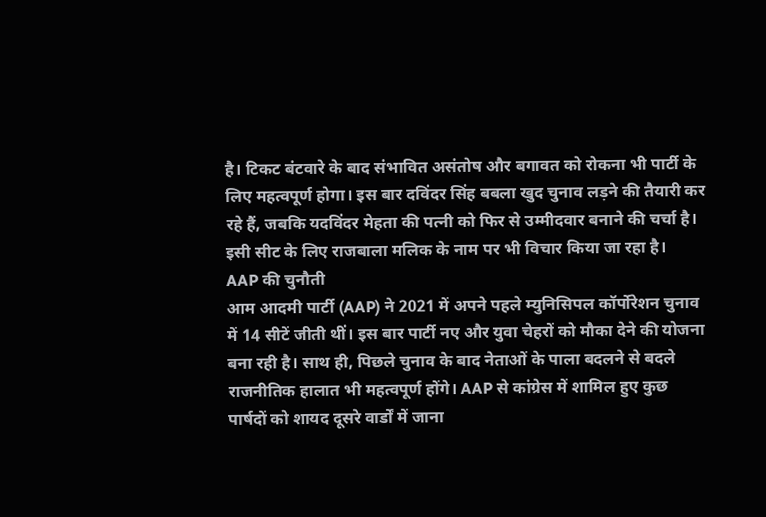है। टिकट बंटवारे के बाद संभावित असंतोष और बगावत को रोकना भी पार्टी के लिए महत्वपूर्ण होगा। इस बार दविंदर सिंह बबला खुद चुनाव लड़ने की तैयारी कर रहे हैं, जबकि यदविंदर मेहता की पत्नी को फिर से उम्मीदवार बनाने की चर्चा है। इसी सीट के लिए राजबाला मलिक के नाम पर भी विचार किया जा रहा है।
AAP की चुनौती
आम आदमी पार्टी (AAP) ने 2021 में अपने पहले म्युनिसिपल कॉर्पोरेशन चुनाव में 14 सीटें जीती थीं। इस बार पार्टी नए और युवा चेहरों को मौका देने की योजना बना रही है। साथ ही, पिछले चुनाव के बाद नेताओं के पाला बदलने से बदले राजनीतिक हालात भी महत्वपूर्ण होंगे। AAP से कांग्रेस में शामिल हुए कुछ पार्षदों को शायद दूसरे वार्डों में जाना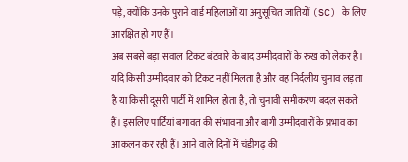पड़े, क्योंकि उनके पुराने वार्ड महिलाओं या अनुसूचित जातियों (SC) के लिए आरक्षित हो गए हैं।
अब सबसे बड़ा सवाल टिकट बंटवारे के बाद उम्मीदवारों के रुख को लेकर है। यदि किसी उम्मीदवार को टिकट नहीं मिलता है और वह निर्दलीय चुनाव लड़ता है या किसी दूसरी पार्टी में शामिल होता है, तो चुनावी समीकरण बदल सकते हैं। इसलिए पार्टियां बगावत की संभावना और बागी उम्मीदवारों के प्रभाव का आकलन कर रही हैं। आने वाले दिनों में चंडीगढ़ की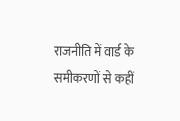राजनीति में वार्ड के समीकरणों से कहीं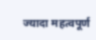ज्यादा महत्वपूर्ण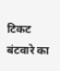टिकट बंटवारे का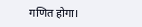गणित होगा।